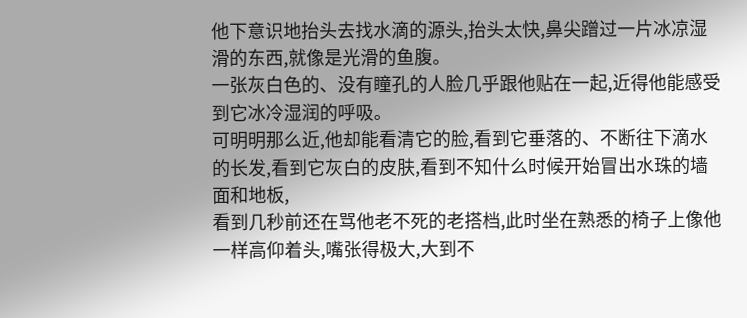他下意识地抬头去找水滴的源头,抬头太快,鼻尖蹭过一片冰凉湿滑的东西,就像是光滑的鱼腹。
一张灰白色的、没有瞳孔的人脸几乎跟他贴在一起,近得他能感受到它冰冷湿润的呼吸。
可明明那么近,他却能看清它的脸,看到它垂落的、不断往下滴水的长发,看到它灰白的皮肤,看到不知什么时候开始冒出水珠的墙面和地板,
看到几秒前还在骂他老不死的老搭档,此时坐在熟悉的椅子上像他一样高仰着头,嘴张得极大,大到不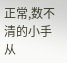正常,数不清的小手从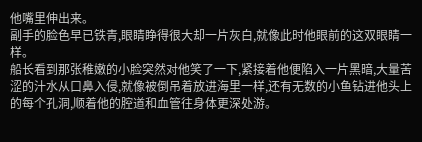他嘴里伸出来。
副手的脸色早已铁青,眼睛睁得很大却一片灰白,就像此时他眼前的这双眼睛一样。
船长看到那张稚嫩的小脸突然对他笑了一下,紧接着他便陷入一片黑暗,大量苦涩的汁水从口鼻入侵,就像被倒吊着放进海里一样,还有无数的小鱼钻进他头上的每个孔洞,顺着他的腔道和血管往身体更深处游。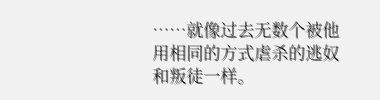……就像过去无数个被他用相同的方式虐杀的逃奴和叛徒一样。